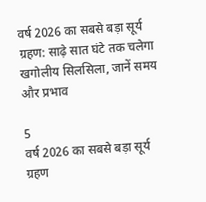वर्ष 2026 का सबसे बड़ा सूर्य ग्रहण: साढ़े सात घंटे तक चलेगा खगोलीय सिलसिला, जानें समय और प्रभाव

5
वर्ष 2026 का सबसे बड़ा सूर्य ग्रहण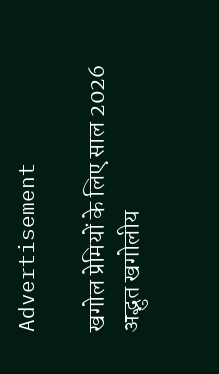Advertisement

खगोल प्रेमियों के लिए साल 2026 अद्भुत खगोलीय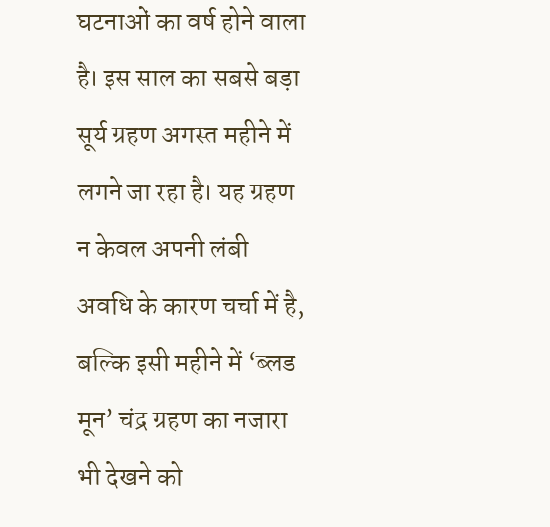घटनाओं का वर्ष होने वाला है। इस साल का सबसे बड़ा सूर्य ग्रहण अगस्त महीने में लगने जा रहा है। यह ग्रहण न केवल अपनी लंबी अवधि के कारण चर्चा में है, बल्कि इसी महीने में ‘ब्लड मून’ चंद्र ग्रहण का नजारा भी देखने को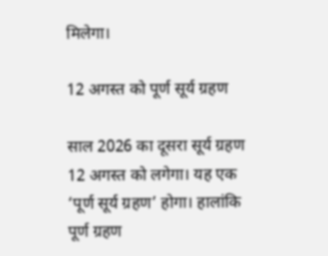मिलेगा।

12 अगस्त को पूर्ण सूर्य ग्रहण

साल 2026 का दूसरा सूर्य ग्रहण 12 अगस्त को लगेगा। यह एक ‘पूर्ण सूर्य ग्रहण’ होगा। हालांकि पूर्ण ग्रहण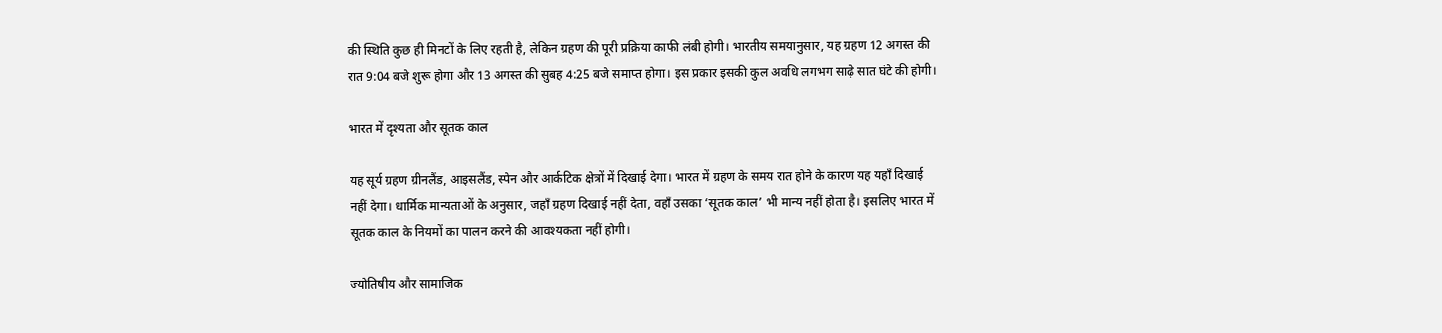की स्थिति कुछ ही मिनटों के लिए रहती है, लेकिन ग्रहण की पूरी प्रक्रिया काफी लंबी होगी। भारतीय समयानुसार, यह ग्रहण 12 अगस्त की रात 9:04 बजे शुरू होगा और 13 अगस्त की सुबह 4:25 बजे समाप्त होगा। इस प्रकार इसकी कुल अवधि लगभग साढ़े सात घंटे की होगी।

भारत में दृश्यता और सूतक काल

यह सूर्य ग्रहण ग्रीनलैंड, आइसलैंड, स्पेन और आर्कटिक क्षेत्रों में दिखाई देगा। भारत में ग्रहण के समय रात होने के कारण यह यहाँ दिखाई नहीं देगा। धार्मिक मान्यताओं के अनुसार, जहाँ ग्रहण दिखाई नहीं देता, वहाँ उसका ‘सूतक काल’ भी मान्य नहीं होता है। इसलिए भारत में सूतक काल के नियमों का पालन करने की आवश्यकता नहीं होगी।

ज्योतिषीय और सामाजिक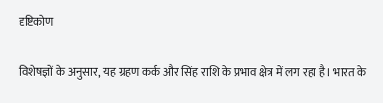दृष्टिकोण

विशेषज्ञों के अनुसार, यह ग्रहण कर्क और सिंह राशि के प्रभाव क्षेत्र में लग रहा है। भारत के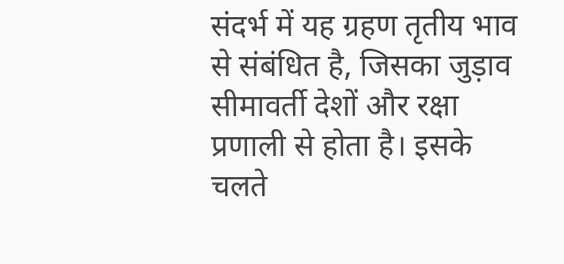संदर्भ में यह ग्रहण तृतीय भाव से संबंधित है, जिसका जुड़ाव सीमावर्ती देशों और रक्षा प्रणाली से होता है। इसके चलते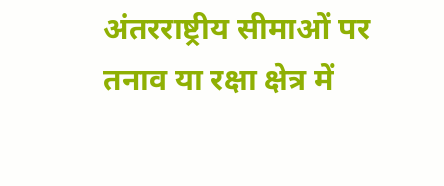अंतरराष्ट्रीय सीमाओं पर तनाव या रक्षा क्षेत्र में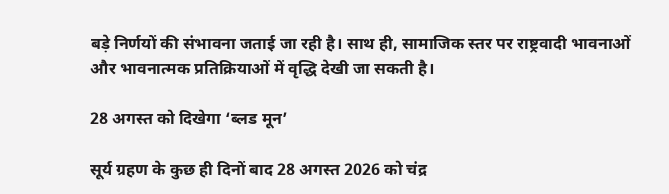बड़े निर्णयों की संभावना जताई जा रही है। साथ ही, सामाजिक स्तर पर राष्ट्रवादी भावनाओं और भावनात्मक प्रतिक्रियाओं में वृद्धि देखी जा सकती है।

28 अगस्त को दिखेगा ‘ब्लड मून’

सूर्य ग्रहण के कुछ ही दिनों बाद 28 अगस्त 2026 को चंद्र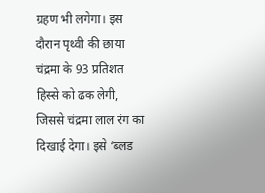ग्रहण भी लगेगा। इस दौरान पृथ्वी की छाया चंद्रमा के 93 प्रतिशत हिस्से को ढक लेगी, जिससे चंद्रमा लाल रंग का दिखाई देगा। इसे ‘ब्लड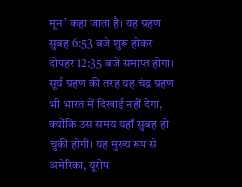मून’ कहा जाता है। यह ग्रहण सुबह 6:53 बजे शुरू होकर दोपहर 12:35 बजे समाप्त होगा। सूर्य ग्रहण की तरह यह चंद्र ग्रहण भी भारत में दिखाई नहीं देगा, क्योंकि उस समय यहाँ सुबह हो चुकी होगी। यह मुख्य रूप से अमेरिका, यूरोप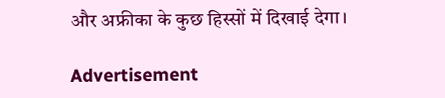और अफ्रीका के कुछ हिस्सों में दिखाई देगा।

Advertisement